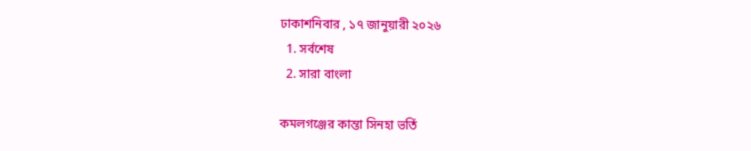ঢাকাশনিবার , ১৭ জানুয়ারী ২০২৬
  1. সর্বশেষ
  2. সারা বাংলা

কমলগঞ্জের কান্তা সিনহা ভর্তি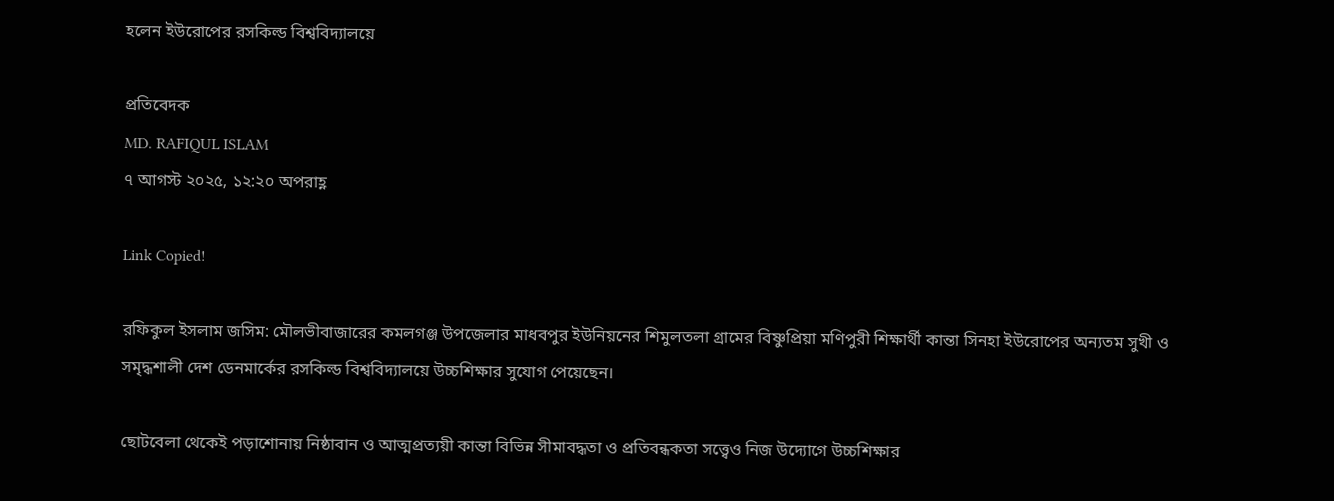হলেন ইউরোপের রসকিল্ড বিশ্ববিদ্যালয়ে

প্রতিবেদক
MD. RAFIQUL ISLAM
৭ আগস্ট ২০২৫, ১২:২০ অপরাহ্ণ

Link Copied!

রফিকুল ইসলাম জসিম: মৌলভীবাজারের কমলগঞ্জ উপজেলার মাধবপুর ইউনিয়নের শিমুলতলা গ্রামের বিষ্ণুপ্রিয়া মণিপুরী শিক্ষার্থী কান্তা সিনহা ইউরোপের অন্যতম সুখী ও সমৃদ্ধশালী দেশ ডেনমার্কের রসকিল্ড বিশ্ববিদ্যালয়ে উচ্চশিক্ষার সুযোগ পেয়েছেন।

ছোটবেলা থেকেই পড়াশোনায় নিষ্ঠাবান ও আত্মপ্রত্যয়ী কান্তা বিভিন্ন সীমাবদ্ধতা ও প্রতিবন্ধকতা সত্ত্বেও নিজ উদ্যোগে উচ্চশিক্ষার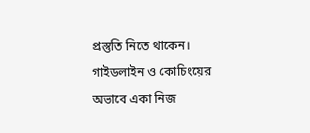প্রস্তুতি নিতে থাকেন। গাইডলাইন ও কোচিংয়ের অভাবে একা নিজ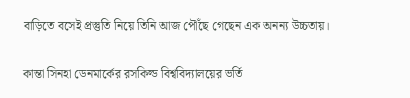বাড়িতে বসেই প্রস্তুতি নিয়ে তিনি আজ পৌঁছে গেছেন এক অনন্য উচ্চতায়।

কান্তা সিনহা ডেনমার্কের রসকিল্ড বিশ্ববিদ্যালয়ের ভর্তি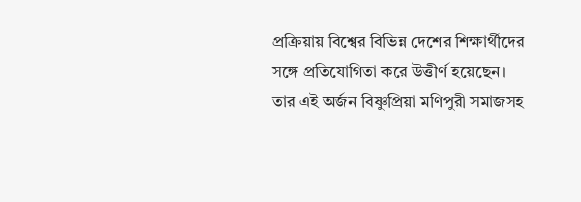প্রক্রিয়ায় বিশ্বের বিভিন্ন দেশের শিক্ষার্থীদের সঙ্গে প্রতিযোগিতা করে উত্তীর্ণ হয়েছেন। তার এই অর্জন বিষ্ণুপ্রিয়া মণিপুরী সমাজসহ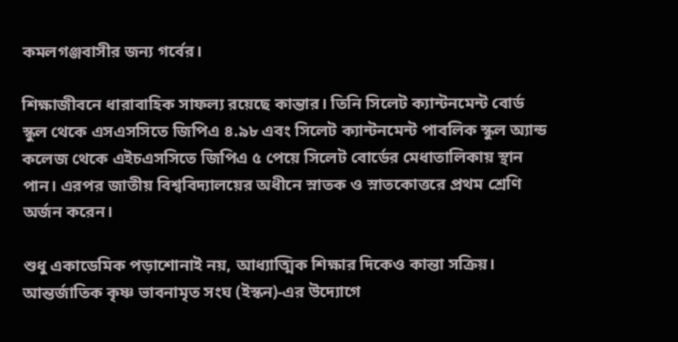কমলগঞ্জবাসীর জন্য গর্বের।

শিক্ষাজীবনে ধারাবাহিক সাফল্য রয়েছে কান্তার। তিনি সিলেট ক্যান্টনমেন্ট বোর্ড স্কুল থেকে এসএসসিতে জিপিএ ৪.৯৮ এবং সিলেট ক্যান্টনমেন্ট পাবলিক স্কুল অ্যান্ড কলেজ থেকে এইচএসসিতে জিপিএ ৫ পেয়ে সিলেট বোর্ডের মেধাতালিকায় স্থান পান। এরপর জাতীয় বিশ্ববিদ্যালয়ের অধীনে স্নাতক ও স্নাতকোত্তরে প্রথম শ্রেণি অর্জন করেন।

শুধু একাডেমিক পড়াশোনাই নয়, আধ্যাত্মিক শিক্ষার দিকেও কান্তা সক্রিয়। আন্তর্জাতিক কৃষ্ণ ভাবনামৃত সংঘ (ইস্কন)-এর উদ্যোগে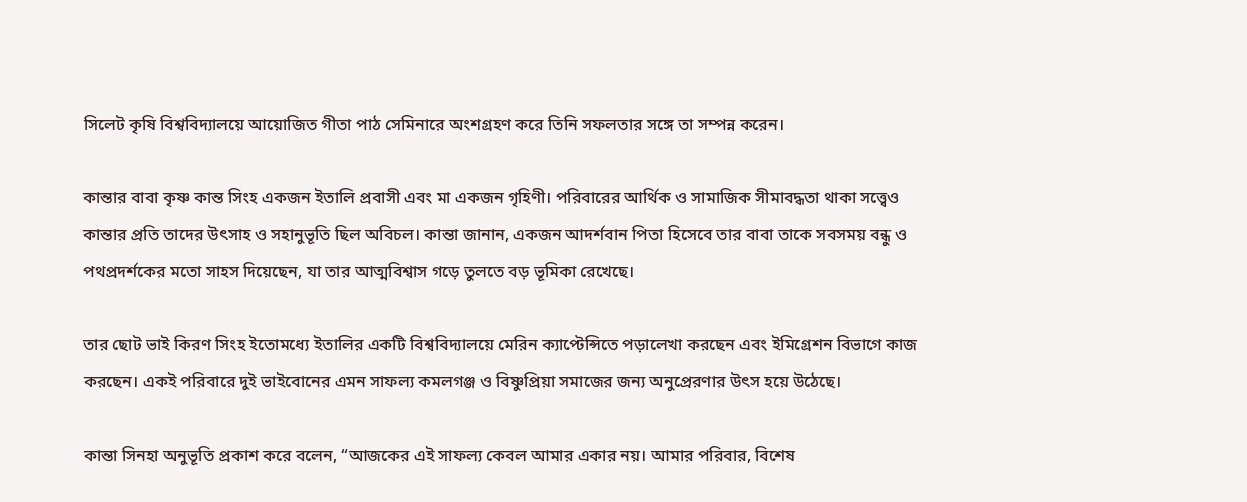সিলেট কৃষি বিশ্ববিদ্যালয়ে আয়োজিত গীতা পাঠ সেমিনারে অংশগ্রহণ করে তিনি সফলতার সঙ্গে তা সম্পন্ন করেন।

কান্তার বাবা কৃষ্ণ কান্ত সিংহ একজন ইতালি প্রবাসী এবং মা একজন গৃহিণী। পরিবারের আর্থিক ও সামাজিক সীমাবদ্ধতা থাকা সত্ত্বেও কান্তার প্রতি তাদের উৎসাহ ও সহানুভূতি ছিল অবিচল। কান্তা জানান, একজন আদর্শবান পিতা হিসেবে তার বাবা তাকে সবসময় বন্ধু ও পথপ্রদর্শকের মতো সাহস দিয়েছেন, যা তার আত্মবিশ্বাস গড়ে তুলতে বড় ভূমিকা রেখেছে।

তার ছোট ভাই কিরণ সিংহ ইতোমধ্যে ইতালির একটি বিশ্ববিদ্যালয়ে মেরিন ক্যাপ্টেন্সিতে পড়ালেখা করছেন এবং ইমিগ্রেশন বিভাগে কাজ করছেন। একই পরিবারে দুই ভাইবোনের এমন সাফল্য কমলগঞ্জ ও বিষ্ণুপ্রিয়া সমাজের জন্য অনুপ্রেরণার উৎস হয়ে উঠেছে।

কান্তা সিনহা অনুভূতি প্রকাশ করে বলেন, “আজকের এই সাফল্য কেবল আমার একার নয়। আমার পরিবার, বিশেষ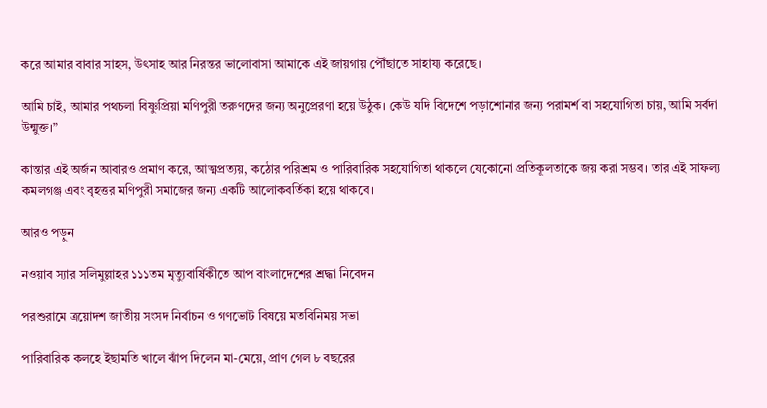করে আমার বাবার সাহস, উৎসাহ আর নিরন্তর ভালোবাসা আমাকে এই জায়গায় পৌঁছাতে সাহায্য করেছে।

আমি চাই, আমার পথচলা বিষ্ণুপ্রিয়া মণিপুরী তরুণদের জন্য অনুপ্রেরণা হয়ে উঠুক। কেউ যদি বিদেশে পড়াশোনার জন্য পরামর্শ বা সহযোগিতা চায়, আমি সর্বদা উন্মুক্ত।”

কান্তার এই অর্জন আবারও প্রমাণ করে, আত্মপ্রত্যয়, কঠোর পরিশ্রম ও পারিবারিক সহযোগিতা থাকলে যেকোনো প্রতিকূলতাকে জয় করা সম্ভব। তার এই সাফল্য কমলগঞ্জ এবং বৃহত্তর মণিপুরী সমাজের জন্য একটি আলোকবর্তিকা হয়ে থাকবে।

আরও পড়ুন

নওয়াব স্যার সলিমুল্লাহর ১১১তম মৃত্যুবার্ষিকীতে আপ বাংলাদেশের শ্রদ্ধা নিবেদন

পরশুরামে ত্রয়োদশ জাতীয় সংসদ নির্বাচন ও গণভোট বিষয়ে মতবিনিময় সভা

পারিবারিক কলহে ইছামতি খালে ঝাঁপ দিলেন মা-মেয়ে, প্রাণ গেল ৮ বছরের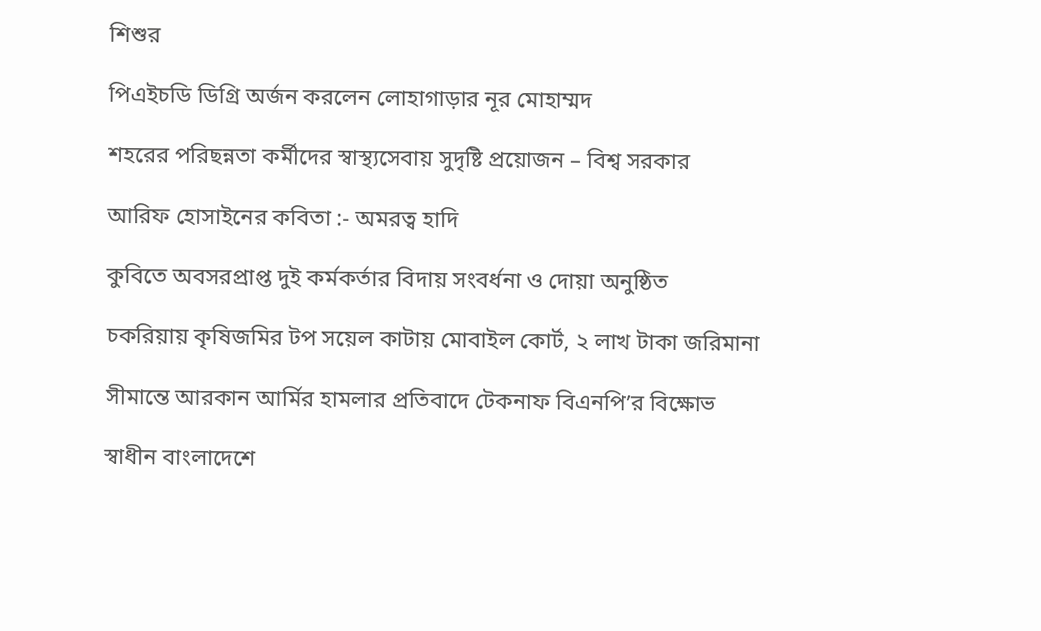শিশুর

পিএইচডি ডিগ্রি অর্জন করলেন লোহাগাড়ার নূর মোহাম্মদ

শহরের পরিছন্নতা কর্মীদের স্বাস্থ্যসেবায় সুদৃষ্টি প্রয়োজন – বিশ্ব সরকার

আরিফ হোসাইনের কবিতা :- অমরত্ব হাদি

কুবিতে অবসরপ্রাপ্ত দুই কর্মকর্তার বিদায় সংবর্ধনা ও দোয়া অনুষ্ঠিত

চকরিয়ায় কৃষিজমির টপ সয়েল কাটায় মোবাইল কোর্ট, ২ লাখ টাকা জরিমানা

সীমান্তে আরকান আর্মির হামলার প্রতিবাদে টেকনাফ বিএনপি’র বিক্ষোভ

স্বাধীন বাংলাদেশে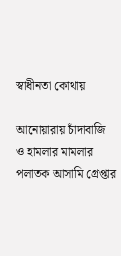স্বাধীনতা কোথায়

আনোয়ারায় চাঁদাবাজি ও হামলার মামলার পলাতক আসামি গ্রেপ্তার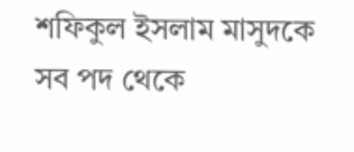শফিকুল ইসলাম মাসুদকে সব পদ থেকে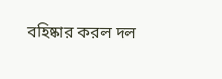বহিষ্কার করল দল